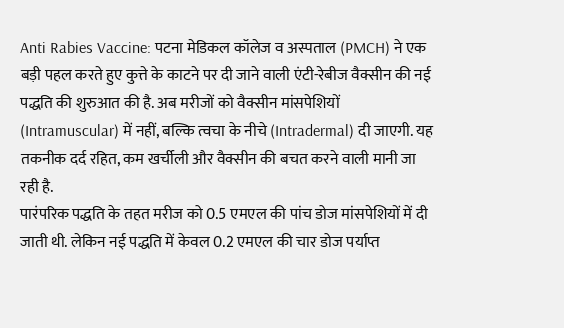Anti Rabies Vaccine: पटना मेडिकल कॉलेज व अस्पताल (PMCH) ने एक बड़ी पहल करते हुए कुत्ते के काटने पर दी जाने वाली एंटी-रेबीज वैक्सीन की नई पद्धति की शुरुआत की है. अब मरीजों को वैक्सीन मांसपेशियों (Intramuscular) में नहीं, बल्कि त्वचा के नीचे (Intradermal) दी जाएगी. यह तकनीक दर्द रहित, कम खर्चीली और वैक्सीन की बचत करने वाली मानी जा रही है.
पारंपरिक पद्धति के तहत मरीज को 0.5 एमएल की पांच डोज मांसपेशियों में दी जाती थी. लेकिन नई पद्धति में केवल 0.2 एमएल की चार डोज पर्याप्त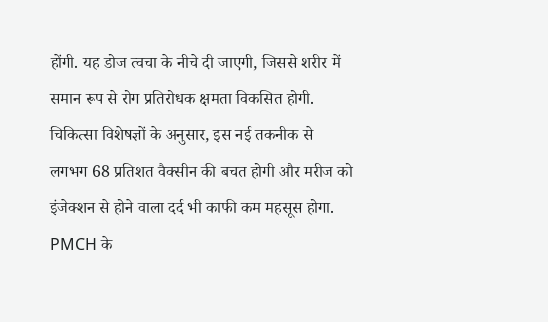होंगी. यह डोज त्वचा के नीचे दी जाएगी, जिससे शरीर में समान रूप से रोग प्रतिरोधक क्षमता विकसित होगी. चिकित्सा विशेषज्ञों के अनुसार, इस नई तकनीक से लगभग 68 प्रतिशत वैक्सीन की बचत होगी और मरीज को इंजेक्शन से होने वाला दर्द भी काफी कम महसूस होगा.
PMCH के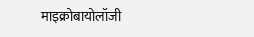माइक्रोबायोलॉजी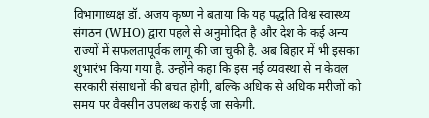विभागाध्यक्ष डॉ. अजय कृष्ण ने बताया कि यह पद्धति विश्व स्वास्थ्य संगठन (WHO) द्वारा पहले से अनुमोदित है और देश के कई अन्य राज्यों में सफलतापूर्वक लागू की जा चुकी है. अब बिहार में भी इसका शुभारंभ किया गया है. उन्होंने कहा कि इस नई व्यवस्था से न केवल सरकारी संसाधनों की बचत होगी, बल्कि अधिक से अधिक मरीजों को समय पर वैक्सीन उपलब्ध कराई जा सकेगी.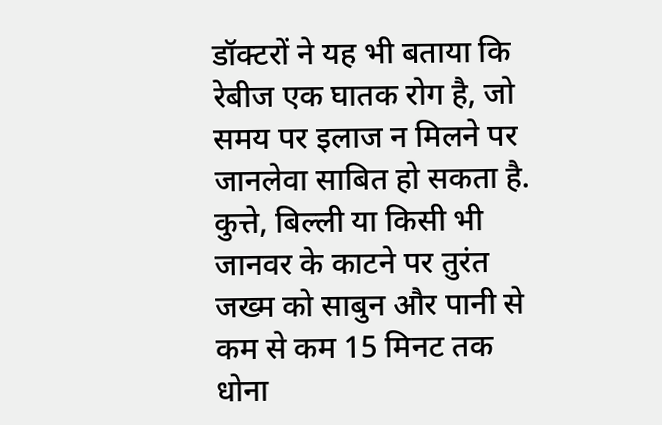डॉक्टरों ने यह भी बताया कि रेबीज एक घातक रोग है, जो समय पर इलाज न मिलने पर जानलेवा साबित हो सकता है. कुत्ते, बिल्ली या किसी भी जानवर के काटने पर तुरंत जख्म को साबुन और पानी से कम से कम 15 मिनट तक धोना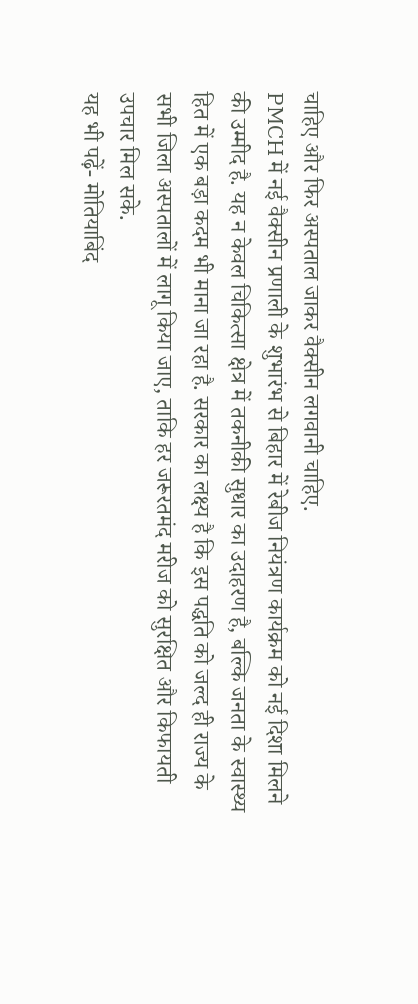चाहिए और फिर अस्पताल जाकर वैक्सीन लगवानी चाहिए.
PMCH में नई वैक्सीन प्रणाली के शुभारंभ से बिहार में रेबीज नियंत्रण कार्यक्रम को नई दिशा मिलने की उम्मीद है. यह न केवल चिकित्सा क्षेत्र में तकनीकी सुधार का उदाहरण है, बल्कि जनता के स्वास्थ्य हित में एक बड़ा कदम भी माना जा रहा है. सरकार का लक्ष्य है कि इस पद्धति को जल्द ही राज्य के सभी जिला अस्पतालों में लागू किया जाए, ताकि हर जरूरतमंद मरीज को सुरक्षित और किफायती उपचार मिल सके.
यह भी पढ़ें- मोतियाबिंद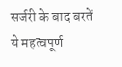सर्जरी के बाद बरतें ये महत्वपूर्ण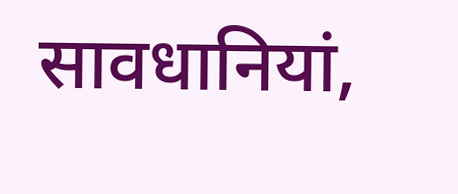सावधानियां,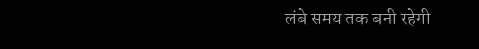लंबे समय तक बनी रहेगी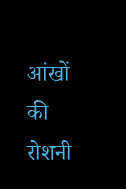आंखों की रोशनी